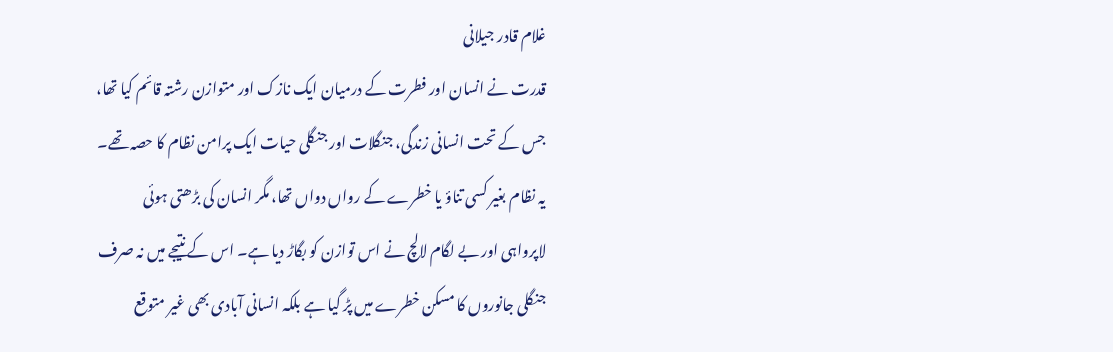غلام قادر جیلانی
قدرت نے انسان اور فطرت کے درمیان ایک نازک اور متوازن رشتہ قائم کیا تھا، جس کے تحت انسانی زندگی، جنگلات اور جنگلی حیات ایک پرامن نظام کا حصہ تھے۔ یہ نظام بغیر کسی تناؤ یا خطرے کے رواں دواں تھا، مگر انسان کی بڑھتی ہوئی لاپرواہی اور بے لگام لالچ نے اس توازن کو بگاڑ دیا ہے۔ اس کے نتیجے میں نہ صرف جنگلی جانوروں کا مسکن خطرے میں پڑ گیا ہے بلکہ انسانی آبادی بھی غیر متوقع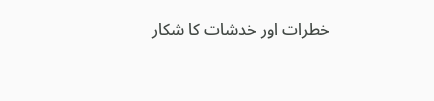خطرات اور خدشات کا شکار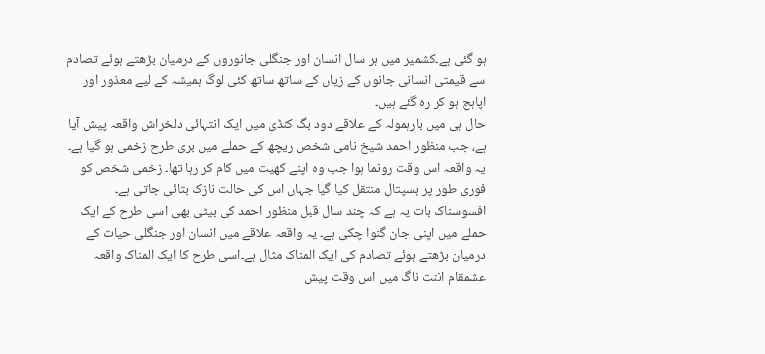ہو گئی ہے۔کشمیر میں ہر سال انسان اور جنگلی جانوروں کے درمیان بڑھتے ہوئے تصادم سے قیمتی انسانی جانوں کے زیاں کے ساتھ ساتھ کئی لوگ ہمیشہ کے لیے معذور اور اپاہج ہو کر رہ گئے ہیں۔
حال ہی میں بارہمولہ کے علاقے دود بگ کنڈی میں ایک انتہائی دلخراش واقعہ پیش آیا ہے، جب منظور احمد شیخ نامی شخص ریچھ کے حملے میں بری طرح زخمی ہو گیا ہے۔ یہ واقعہ اس وقت رونما ہوا جب وہ اپنے کھیت میں کام کر رہا تھا۔ زخمی شخص کو فوری طور پر ہسپتال منتقل کیا گیا جہاں اس کی حالت نازک بتائی جاتی ہے۔
افسوسناک بات یہ ہے کہ چند سال قبل منظور احمد کی بیٹی بھی اسی طرح کے ایک حملے میں اپنی جان گنوا چکی ہے۔ یہ واقعہ علاقے میں انسان اور جنگلی حیات کے درمیان بڑھتے ہوئے تصادم کی ایک المناک مثال ہے۔اسی طرح کا ایک المناک واقعہ عشمقام اننت ناگ میں اس وقت پیش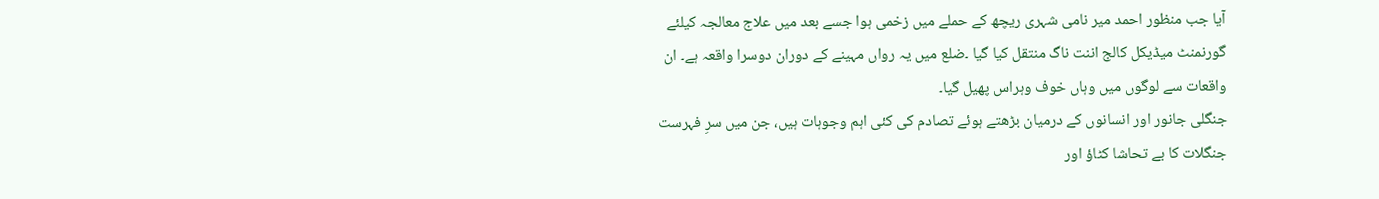آیا جب منظور احمد میر نامی شہری ریچھ کے حملے میں زخمی ہوا جسے بعد میں علاج معالجہ کیلئے گورنمنٹ میڈیکل کالج اننت ناگ منتقل کیا گیا ۔ضلع میں یہ رواں مہینے کے دوران دوسرا واقعہ ہے۔ ان واقعات سے لوگوں میں وہاں خوف وہراس پھیل گیا۔
جنگلی جانور اور انسانوں کے درمیان بڑھتے ہوئے تصادم کی کئی اہم وجوہات ہیں، جن میں سرِ فہرست جنگلات کا بے تحاشا کٹاؤ اور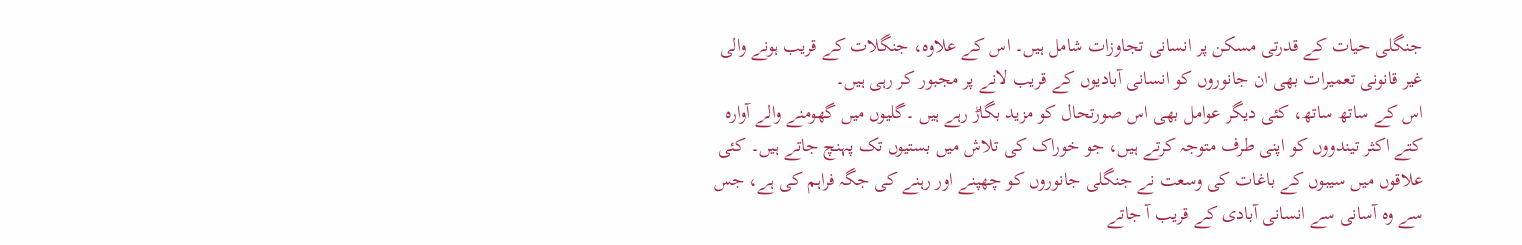جنگلی حیات کے قدرتی مسکن پر انسانی تجاوزات شامل ہیں۔ اس کے علاوہ، جنگلات کے قریب ہونے والی غیر قانونی تعمیرات بھی ان جانوروں کو انسانی آبادیوں کے قریب لانے پر مجبور کر رہی ہیں۔
اس کے ساتھ ساتھ، کئی دیگر عوامل بھی اس صورتحال کو مزید بگاڑ رہے ہیں ۔گلیوں میں گھومنے والے آوارہ کتے اکثر تیندووں کو اپنی طرف متوجہ کرتے ہیں، جو خوراک کی تلاش میں بستیوں تک پہنچ جاتے ہیں۔ کئی علاقوں میں سیبوں کے باغات کی وسعت نے جنگلی جانوروں کو چھپنے اور رہنے کی جگہ فراہم کی ہے، جس سے وہ آسانی سے انسانی آبادی کے قریب آ جاتے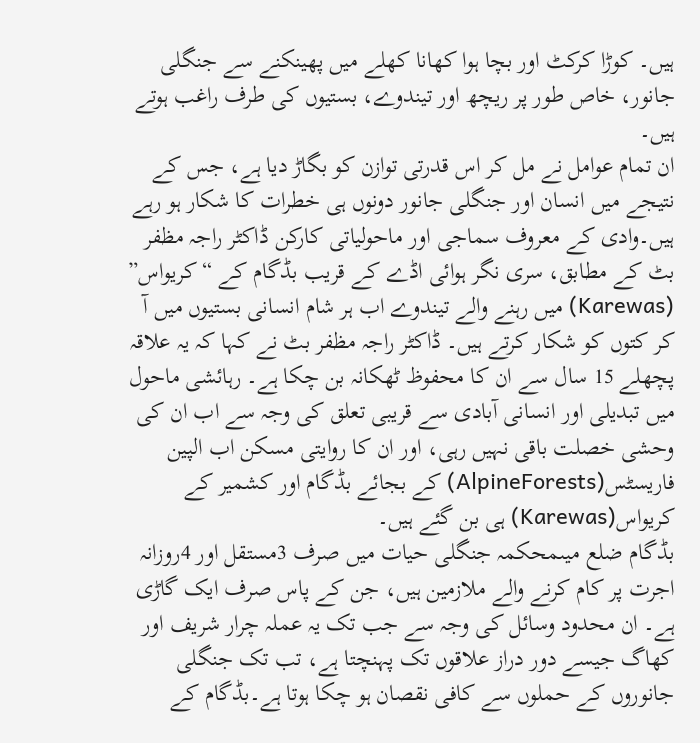ہیں۔ کوڑا کرکٹ اور بچا ہوا کھانا کھلے میں پھینکنے سے جنگلی جانور، خاص طور پر ریچھ اور تیندوے، بستیوں کی طرف راغب ہوتے ہیں۔
ان تمام عوامل نے مل کر اس قدرتی توازن کو بگاڑ دیا ہے، جس کے نتیجے میں انسان اور جنگلی جانور دونوں ہی خطرات کا شکار ہو رہے ہیں۔وادی کے معروف سماجی اور ماحولیاتی کارکن ڈاکٹر راجہ مظفر بٹ کے مطابق، سری نگر ہوائی اڈے کے قریب بڈگام کے “کریواس” (Karewas) میں رہنے والے تیندوے اب ہر شام انسانی بستیوں میں آ کر کتوں کو شکار کرتے ہیں۔ ڈاکٹر راجہ مظفر بٹ نے کہا کہ یہ علاقہ پچھلے 15 سال سے ان کا محفوظ ٹھکانہ بن چکا ہے۔ رہائشی ماحول میں تبدیلی اور انسانی آبادی سے قریبی تعلق کی وجہ سے اب ان کی وحشی خصلت باقی نہیں رہی، اور ان کا روایتی مسکن اب الپین فاریسٹس(AlpineForests) کے بجائے بڈگام اور کشمیر کے کریواس(Karewas) ہی بن گئے ہیں۔
بڈگام ضلع میںمحکمہ جنگلی حیات میں صرف 3مستقل اور 4روزانہ اجرت پر کام کرنے والے ملازمین ہیں، جن کے پاس صرف ایک گاڑی ہے۔ ان محدود وسائل کی وجہ سے جب تک یہ عملہ چرار شریف اور کھاگ جیسے دور دراز علاقوں تک پہنچتا ہے، تب تک جنگلی جانوروں کے حملوں سے کافی نقصان ہو چکا ہوتا ہے۔بڈگام کے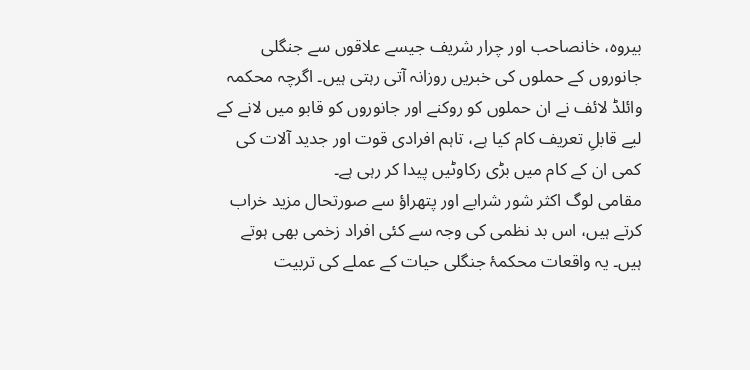بیروہ، خانصاحب اور چرار شریف جیسے علاقوں سے جنگلی جانوروں کے حملوں کی خبریں روزانہ آتی رہتی ہیں۔ اگرچہ محکمہ وائلڈ لائف نے ان حملوں کو روکنے اور جانوروں کو قابو میں لانے کے لیے قابلِ تعریف کام کیا ہے، تاہم افرادی قوت اور جدید آلات کی کمی ان کے کام میں بڑی رکاوٹیں پیدا کر رہی ہے۔
مقامی لوگ اکثر شور شرابے اور پتھراؤ سے صورتحال مزید خراب کرتے ہیں، اس بد نظمی کی وجہ سے کئی افراد زخمی بھی ہوتے ہیں۔ یہ واقعات محکمۂ جنگلی حیات کے عملے کی تربیت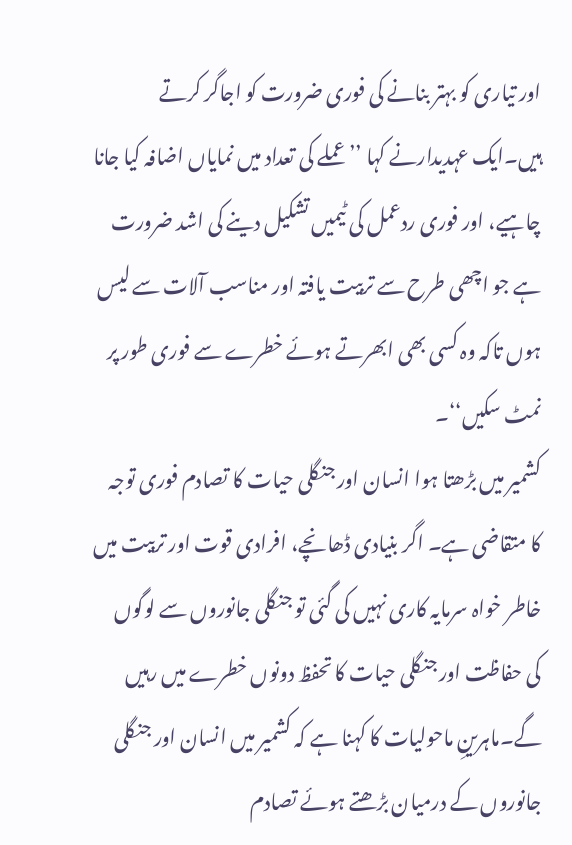اور تیاری کو بہتر بنانے کی فوری ضرورت کو اجاگر کرتے ہیں۔ایک عہدیدارنے کہا ’’عملے کی تعداد میں نمایاں اضافہ کیا جانا چاہیے، اور فوری ردعمل کی ٹیمیں تشکیل دینے کی اشد ضرورت ہے جو اچھی طرح سے تربیت یافتہ اور مناسب آلات سے لیس ہوں تاکہ وہ کسی بھی ابھرتے ہوئے خطرے سے فوری طور پر نمٹ سکیں‘‘۔
کشمیر میں بڑھتا ہوا انسان اور جنگلی حیات کا تصادم فوری توجہ کا متقاضی ہے۔ اگر بنیادی ڈھانچے، افرادی قوت اور تربیت میں خاطر خواہ سرمایہ کاری نہیں کی گئی تو جنگلی جانوروں سے لوگوں کی حفاظت اور جنگلی حیات کا تحفظ دونوں خطرے میں رہیں گے۔ماہرینِ ماحولیات کا کہنا ہے کہ کشمیر میں انسان اور جنگلی جانوروں کے درمیان بڑھتے ہوئے تصادم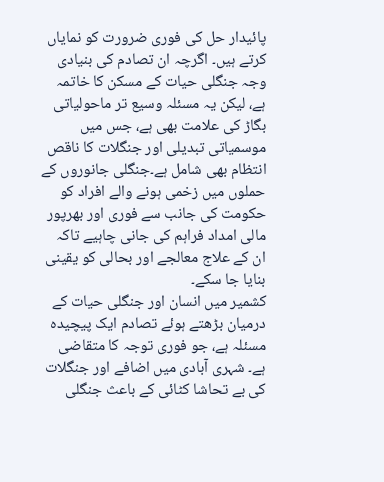پائیدار حل کی فوری ضرورت کو نمایاں کرتے ہیں۔ اگرچہ ان تصادم کی بنیادی وجہ جنگلی حیات کے مسکن کا خاتمہ ہے، لیکن یہ مسئلہ وسیع تر ماحولیاتی بگاڑ کی علامت بھی ہے، جس میں موسمیاتی تبدیلی اور جنگلات کا ناقص انتظام بھی شامل ہے۔جنگلی جانوروں کے حملوں میں زخمی ہونے والے افراد کو حکومت کی جانب سے فوری اور بھرپور مالی امداد فراہم کی جانی چاہیے تاکہ ان کے علاج معالجے اور بحالی کو یقینی بنایا جا سکے۔
کشمیر میں انسان اور جنگلی حیات کے درمیان بڑھتے ہوئے تصادم ایک پیچیدہ مسئلہ ہے، جو فوری توجہ کا متقاضی ہے۔ شہری آبادی میں اضافے اور جنگلات کی بے تحاشا کٹائی کے باعث جنگلی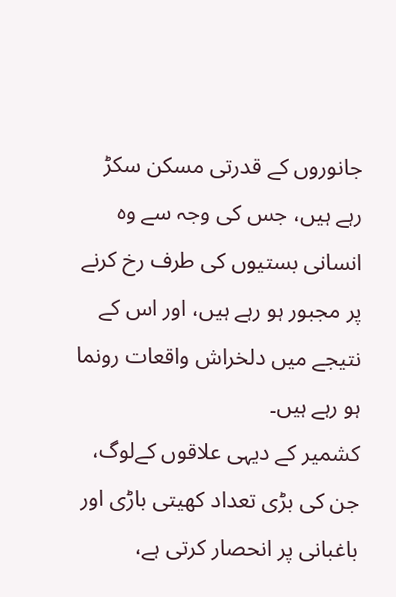جانوروں کے قدرتی مسکن سکڑ رہے ہیں، جس کی وجہ سے وہ انسانی بستیوں کی طرف رخ کرنے پر مجبور ہو رہے ہیں، اور اس کے نتیجے میں دلخراش واقعات رونما ہو رہے ہیں۔
کشمیر کے دیہی علاقوں کےلوگ، جن کی بڑی تعداد کھیتی باڑی اور باغبانی پر انحصار کرتی ہے،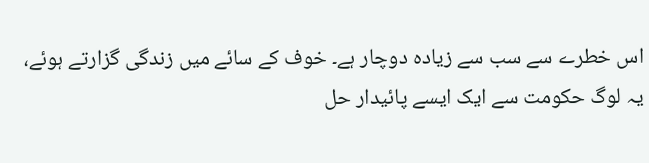اس خطرے سے سب سے زیادہ دوچار ہے۔ خوف کے سائے میں زندگی گزارتے ہوئے، یہ لوگ حکومت سے ایک ایسے پائیدار حل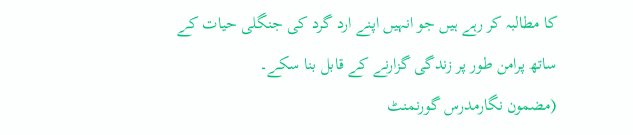کا مطالبہ کر رہے ہیں جو انہیں اپنے ارد گرد کی جنگلی حیات کے ساتھ پرامن طور پر زندگی گزارنے کے قابل بنا سکے۔
(مضمون نگارمدرس گورنمنٹ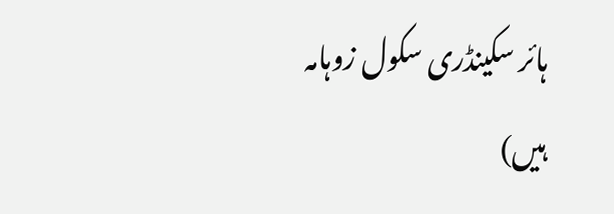ہائر سکینڈری سکول زوہامہ ہیں)